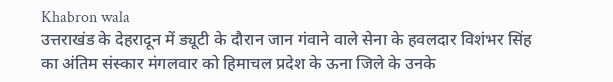Khabron wala
उत्तराखंड के देहरादून में ड्यूटी के दौरान जान गंवाने वाले सेना के हवलदार विशंभर सिंह का अंतिम संस्कार मंगलवार को हिमाचल प्रदेश के ऊना जिले के उनके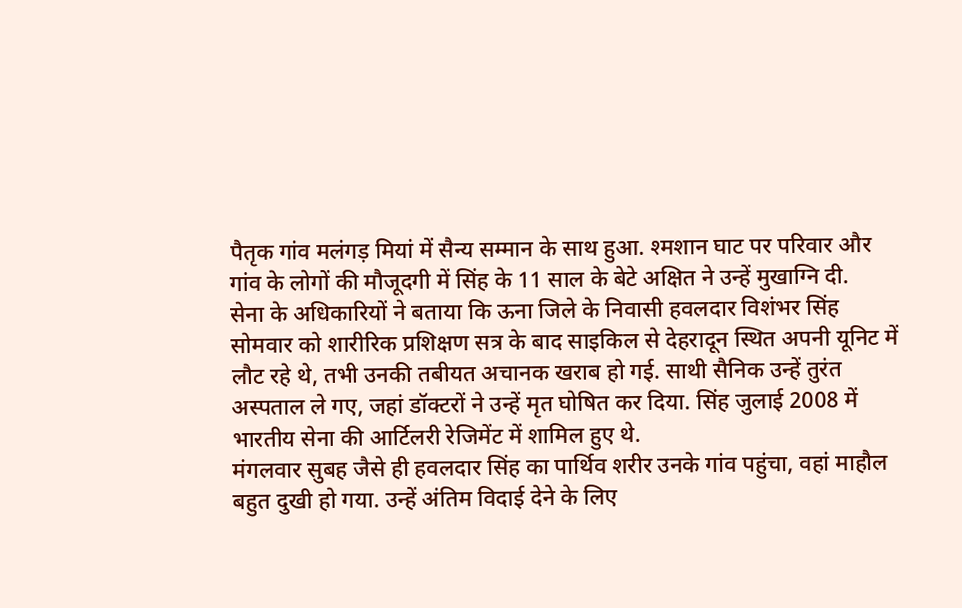पैतृक गांव मलंगड़ मियां में सैन्य सम्मान के साथ हुआ. श्मशान घाट पर परिवार और गांव के लोगों की मौजूदगी में सिंह के 11 साल के बेटे अक्षित ने उन्हें मुखाग्नि दी.
सेना के अधिकारियों ने बताया कि ऊना जिले के निवासी हवलदार विशंभर सिंह सोमवार को शारीरिक प्रशिक्षण सत्र के बाद साइकिल से देहरादून स्थित अपनी यूनिट में लौट रहे थे, तभी उनकी तबीयत अचानक खराब हो गई. साथी सैनिक उन्हें तुरंत अस्पताल ले गए, जहां डॉक्टरों ने उन्हें मृत घोषित कर दिया. सिंह जुलाई 2008 में भारतीय सेना की आर्टिलरी रेजिमेंट में शामिल हुए थे.
मंगलवार सुबह जैसे ही हवलदार सिंह का पार्थिव शरीर उनके गांव पहुंचा, वहां माहौल बहुत दुखी हो गया. उन्हें अंतिम विदाई देने के लिए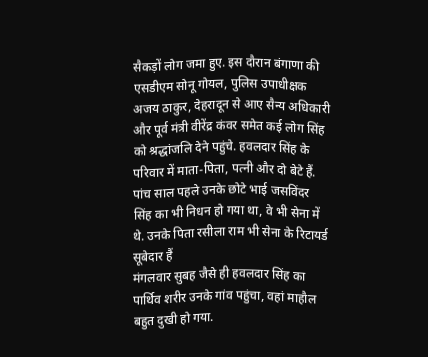सैकड़ों लोग जमा हुए. इस दौरान बंगाणा की एसडीएम सोनू गोयल, पुलिस उपाधीक्षक अजय ठाकुर, देहरादून से आए सैन्य अधिकारी और पूर्व मंत्री वीरेंद्र कंवर समेत कई लोग सिंह को श्रद्धांजलि देने पहुंचे. हवलदार सिंह के परिवार में माता-पिता, पत्नी और दो बेटे हैं. पांच साल पहले उनके छोटे भाई जसविंदर सिंह का भी निधन हो गया था, वे भी सेना में थे. उनके पिता रसीला राम भी सेना के रिटायर्ड सूबेदार हैं
मंगलवार सुबह जैसे ही हवलदार सिंह का पार्थिव शरीर उनके गांव पहुंचा, वहां माहौल बहुत दुखी हो गया.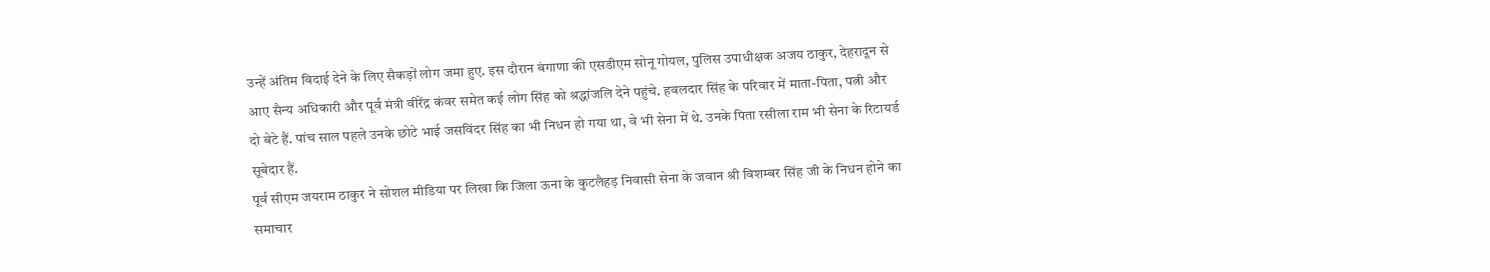उन्हें अंतिम विदाई देने के लिए सैकड़ों लोग जमा हुए. इस दौरान बंगाणा की एसडीएम सोनू गोयल, पुलिस उपाधीक्षक अजय ठाकुर, देहरादून से आए सैन्य अधिकारी और पूर्व मंत्री वीरेंद्र कंवर समेत कई लोग सिंह को श्रद्धांजलि देने पहुंचे. हवलदार सिंह के परिवार में माता-पिता, पत्नी और दो बेटे हैं. पांच साल पहले उनके छोटे भाई जसविंदर सिंह का भी निधन हो गया था, वे भी सेना में थे. उनके पिता रसीला राम भी सेना के रिटायर्ड सूबेदार हैं.
पूर्व सीएम जयराम ठाकुर ने सोशल मीडिया पर लिखा कि जिला ऊना के कुटलैहड़ निवासी सेना के जवान श्री विशम्बर सिंह जी के निधन होने का समाचार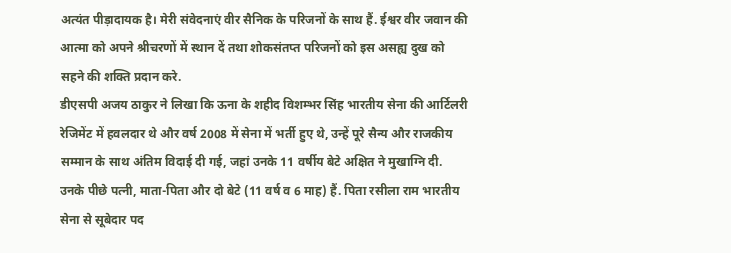अत्यंत पीड़ादायक है। मेरी संवेदनाएं वीर सैनिक के परिजनों के साथ हैं. ईश्वर वीर जवान की आत्मा को अपने श्रीचरणों में स्थान दें तथा शोकसंतप्त परिजनों को इस असह्य दुख को सहने की शक्ति प्रदान करे.
डीएसपी अजय ठाकुर ने लिखा कि ऊना के शहीद विशम्भर सिंह भारतीय सेना की आर्टिलरी रेजिमेंट में हवलदार थे और वर्ष 2008 में सेना में भर्ती हुए थे, उन्हें पूरे सैन्य और राजकीय सम्मान के साथ अंतिम विदाई दी गई, जहां उनके 11 वर्षीय बेटे अक्षित ने मुखाग्नि दी. उनके पीछे पत्नी, माता-पिता और दो बेटे (11 वर्ष व 6 माह) हैं. पिता रसीला राम भारतीय सेना से सूबेदार पद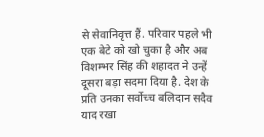से सेवानिवृत्त हैं. परिवार पहले भी एक बेटे को खो चुका है और अब विशम्भर सिंह की शहादत ने उन्हें दूसरा बड़ा सदमा दिया है. देश के प्रति उनका सर्वोच्च बलिदान सदैव याद रखा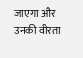जाएगा और उनकी वीरता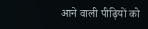आने वाली पीढ़ियों को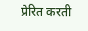प्रेरित करती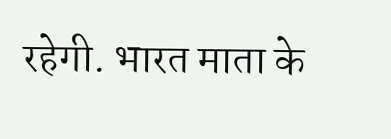रहेगी. भारत माता के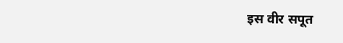इस वीर सपूत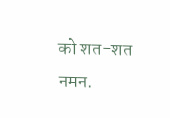को शत-शत नमन.